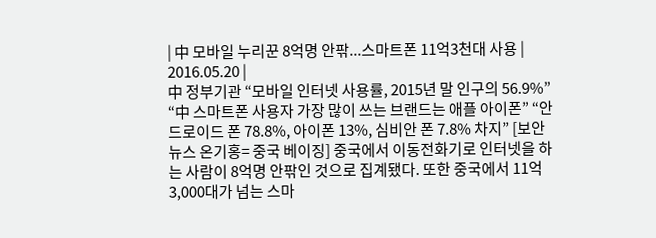| 中 모바일 누리꾼 8억명 안팎...스마트폰 11억3천대 사용 | 2016.05.20 |
中 정부기관 “모바일 인터넷 사용률, 2015년 말 인구의 56.9%”
“中 스마트폰 사용자 가장 많이 쓰는 브랜드는 애플 아이폰” “안드로이드 폰 78.8%, 아이폰 13%, 심비안 폰 7.8% 차지” [보안뉴스 온기홍= 중국 베이징] 중국에서 이동전화기로 인터넷을 하는 사람이 8억명 안팎인 것으로 집계됐다. 또한 중국에서 11억3,000대가 넘는 스마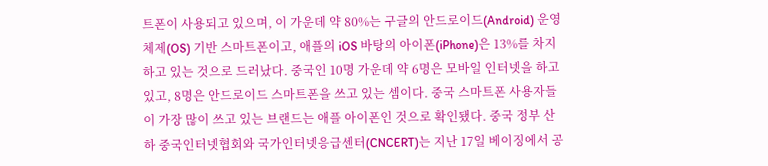트폰이 사용되고 있으며, 이 가운데 약 80%는 구글의 안드로이드(Android) 운영체제(OS) 기반 스마트폰이고, 애플의 iOS 바탕의 아이폰(iPhone)은 13%를 차지하고 있는 것으로 드러났다. 중국인 10명 가운데 약 6명은 모바일 인터넷을 하고 있고, 8명은 안드로이드 스마트폰을 쓰고 있는 셈이다. 중국 스마트폰 사용자들이 가장 많이 쓰고 있는 브랜드는 애플 아이폰인 것으로 확인됐다. 중국 정부 산하 중국인터넷협회와 국가인터넷응급센터(CNCERT)는 지난 17일 베이징에서 공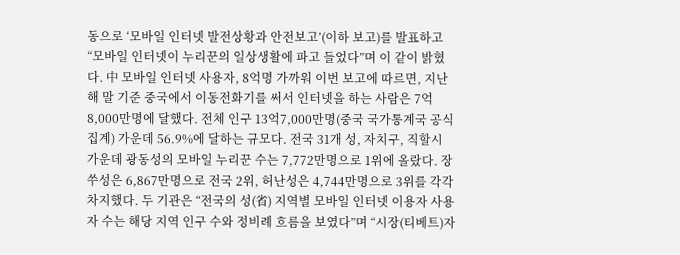동으로 ‘모바일 인터넷 발전상황과 안전보고’(이하 보고)를 발표하고 “모바일 인터넷이 누리꾼의 일상생활에 파고 들었다”며 이 같이 밝혔다. 中 모바일 인터넷 사용자, 8억명 가까워 이번 보고에 따르면, 지난해 말 기준 중국에서 이동전화기를 써서 인터넷을 하는 사람은 7억8,000만명에 달했다. 전체 인구 13억7,000만명(중국 국가통계국 공식 집계) 가운데 56.9%에 달하는 규모다. 전국 31개 성, 자치구, 직할시 가운데 광동성의 모바일 누리꾼 수는 7,772만명으로 1위에 올랐다. 장쑤성은 6,867만명으로 전국 2위, 허난성은 4,744만명으로 3위를 각각 차지했다. 두 기관은 “전국의 성(省) 지역별 모바일 인터넷 이용자 사용자 수는 해당 지역 인구 수와 정비례 흐름을 보였다”며 “시장(티베트)자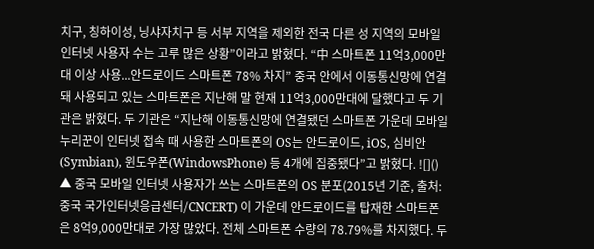치구, 칭하이성, 닝샤자치구 등 서부 지역을 제외한 전국 다른 성 지역의 모바일 인터넷 사용자 수는 고루 많은 상황”이라고 밝혔다. “中 스마트폰 11억3,000만대 이상 사용...안드로이드 스마트폰 78% 차지” 중국 안에서 이동통신망에 연결돼 사용되고 있는 스마트폰은 지난해 말 현재 11억3,000만대에 달했다고 두 기관은 밝혔다. 두 기관은 “지난해 이동통신망에 연결됐던 스마트폰 가운데 모바일 누리꾼이 인터넷 접속 때 사용한 스마트폰의 OS는 안드로이드, iOS, 심비안(Symbian), 윈도우폰(WindowsPhone) 등 4개에 집중됐다”고 밝혔다. ![]() ▲ 중국 모바일 인터넷 사용자가 쓰는 스마트폰의 OS 분포(2015년 기준, 출처: 중국 국가인터넷응급센터/CNCERT) 이 가운데 안드로이드를 탑재한 스마트폰은 8억9,000만대로 가장 많았다. 전체 스마트폰 수량의 78.79%를 차지했다. 두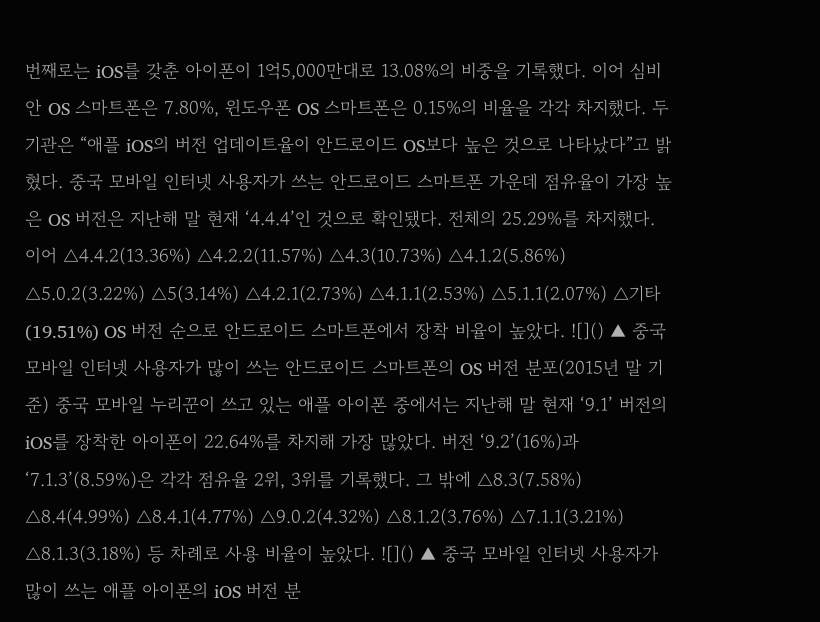번째로는 iOS를 갖춘 아이폰이 1억5,000만대로 13.08%의 비중을 기록했다. 이어 심비안 OS 스마트폰은 7.80%, 윈도우폰 OS 스마트폰은 0.15%의 비율을 각각 차지했다. 두 기관은 “애플 iOS의 버전 업데이트율이 안드로이드 OS보다 높은 것으로 나타났다”고 밝혔다. 중국 모바일 인터넷 사용자가 쓰는 안드로이드 스마트폰 가운데 점유율이 가장 높은 OS 버전은 지난해 말 현재 ‘4.4.4’인 것으로 확인됐다. 전체의 25.29%를 차지했다. 이어 △4.4.2(13.36%) △4.2.2(11.57%) △4.3(10.73%) △4.1.2(5.86%) △5.0.2(3.22%) △5(3.14%) △4.2.1(2.73%) △4.1.1(2.53%) △5.1.1(2.07%) △기타(19.51%) OS 버전 순으로 안드로이드 스마트폰에서 장착 비율이 높았다. ![]() ▲ 중국 모바일 인터넷 사용자가 많이 쓰는 안드로이드 스마트폰의 OS 버전 분포(2015년 말 기준) 중국 모바일 누리꾼이 쓰고 있는 애플 아이폰 중에서는 지난해 말 현재 ‘9.1’ 버전의 iOS를 장착한 아이폰이 22.64%를 차지해 가장 많았다. 버전 ‘9.2’(16%)과 ‘7.1.3’(8.59%)은 각각 점유율 2위, 3위를 기록했다. 그 밖에 △8.3(7.58%) △8.4(4.99%) △8.4.1(4.77%) △9.0.2(4.32%) △8.1.2(3.76%) △7.1.1(3.21%) △8.1.3(3.18%) 등 차례로 사용 비율이 높았다. ![]() ▲ 중국 모바일 인터넷 사용자가 많이 쓰는 애플 아이폰의 iOS 버전 분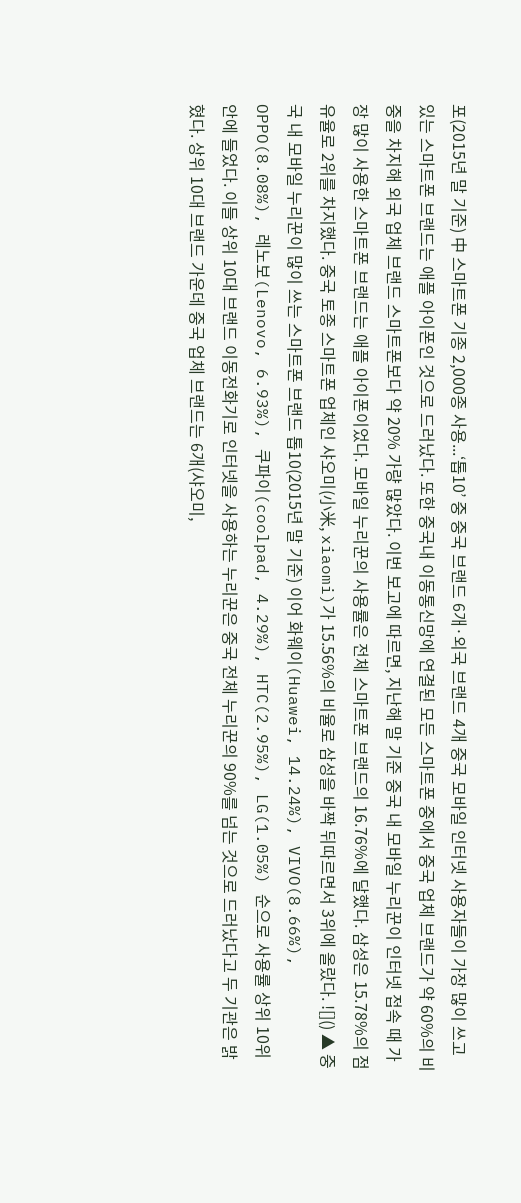포(2015년 말 기준) 中 스마트폰 기종 2,000종 사용...‘톱10’ 중 중국 브랜드 6개·외국 브랜드 4개 중국 모바일 인터넷 사용자들이 가장 많이 쓰고 있는 스마트폰 브랜드는 애플 아이폰인 것으로 드러났다. 또한 중국내 이동통신망에 연결된 모든 스마트폰 중에서 중국 업체 브랜드가 약 60%의 비중을 차지해 외국 업체 브랜드 스마트폰보다 약 20% 가량 많았다. 이번 보고에 따르면, 지난해 말 기준 중국 내 모바일 누리꾼이 인터넷 접속 때 가장 많이 사용한 스마트폰 브랜드는 애플 아이폰이었다. 모바일 누리꾼의 사용률은 전체 스마트폰 브랜드의 16.76%에 달했다. 삼성은 15.78%의 점유율로 2위를 차지했다. 중국 토종 스마트폰 업체인 샤오미(小米, xiaomi)가 15.56%의 비율로 삼성을 바짝 뒤따르면서 3위에 올랐다. ![]() ▲ 중국 내 모바일 누리꾼이 많이 쓰는 스마트폰 브랜드 톱10(2015년 말 기준) 이어 화웨이(Huawei, 14.24%), VIVO(8.66%), OPPO(8.08%), 레노보(Lenovo, 6.93%), 쿠파이(coolpad, 4.29%), HTC(2.95%), LG(1.05%) 순으로 사용률 상위 10위 안에 들었다. 이들 상위 10대 브랜드 이동전화기로 인터넷을 사용하는 누리꾼은 중국 전체 누리꾼의 90%를 넘는 것으로 드러났다고 두 기관은 밝혔다. 상위 10대 브랜드 가운데 중국 업체 브랜드는 6개(샤오미,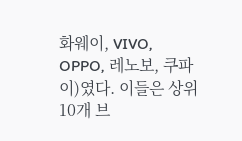화웨이, VIVO, OPPO, 레노보, 쿠파이)였다. 이들은 상위 10개 브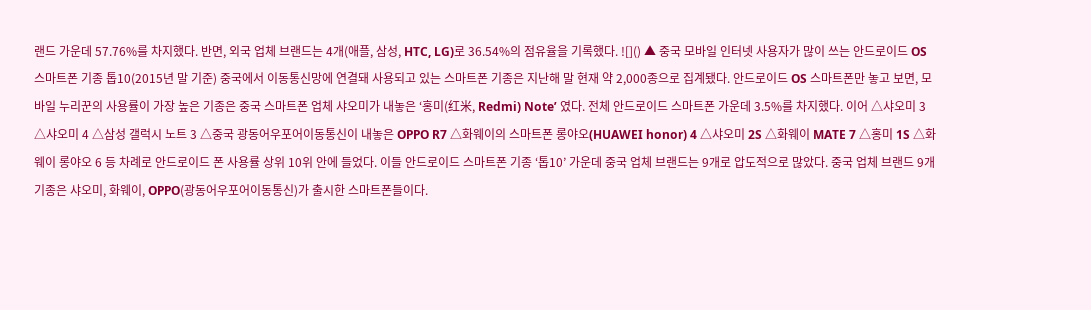랜드 가운데 57.76%를 차지했다. 반면, 외국 업체 브랜드는 4개(애플, 삼성, HTC, LG)로 36.54%의 점유율을 기록했다. ![]() ▲ 중국 모바일 인터넷 사용자가 많이 쓰는 안드로이드 OS 스마트폰 기종 톱10(2015년 말 기준) 중국에서 이동통신망에 연결돼 사용되고 있는 스마트폰 기종은 지난해 말 현재 약 2,000종으로 집계됐다. 안드로이드 OS 스마트폰만 놓고 보면, 모바일 누리꾼의 사용률이 가장 높은 기종은 중국 스마트폰 업체 샤오미가 내놓은 ‘홍미(红米, Redmi) Note’ 였다. 전체 안드로이드 스마트폰 가운데 3.5%를 차지했다. 이어 △샤오미 3 △샤오미 4 △삼성 갤럭시 노트 3 △중국 광동어우포어이동통신이 내놓은 OPPO R7 △화웨이의 스마트폰 롱야오(HUAWEI honor) 4 △샤오미 2S △화웨이 MATE 7 △홍미 1S △화웨이 롱야오 6 등 차례로 안드로이드 폰 사용률 상위 10위 안에 들었다. 이들 안드로이드 스마트폰 기종 ‘톱10’ 가운데 중국 업체 브랜드는 9개로 압도적으로 많았다. 중국 업체 브랜드 9개 기종은 샤오미, 화웨이, OPPO(광동어우포어이동통신)가 출시한 스마트폰들이다.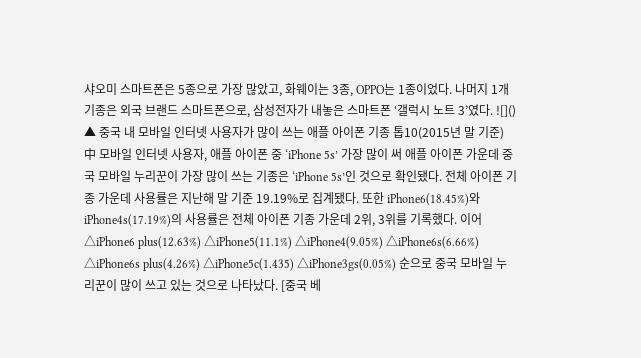샤오미 스마트폰은 5종으로 가장 많았고, 화웨이는 3종, OPPO는 1종이었다. 나머지 1개 기종은 외국 브랜드 스마트폰으로, 삼성전자가 내놓은 스마트폰 ‘갤럭시 노트 3’였다. ![]() ▲ 중국 내 모바일 인터넷 사용자가 많이 쓰는 애플 아이폰 기종 톱10(2015년 말 기준) 中 모바일 인터넷 사용자, 애플 아이폰 중 ‘iPhone 5s’ 가장 많이 써 애플 아이폰 가운데 중국 모바일 누리꾼이 가장 많이 쓰는 기종은 ‘iPhone 5s’인 것으로 확인됐다. 전체 아이폰 기종 가운데 사용률은 지난해 말 기준 19.19%로 집계됐다. 또한 iPhone6(18.45%)와 iPhone4s(17.19%)의 사용률은 전체 아이폰 기종 가운데 2위, 3위를 기록했다. 이어 △iPhone6 plus(12.63%) △iPhone5(11.1%) △iPhone4(9.05%) △iPhone6s(6.66%) △iPhone6s plus(4.26%) △iPhone5c(1.435) △iPhone3gs(0.05%) 순으로 중국 모바일 누리꾼이 많이 쓰고 있는 것으로 나타났다. [중국 베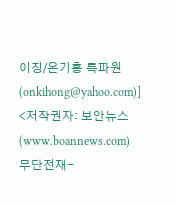이징/온기홍 특파원(onkihong@yahoo.com)] <저작권자: 보안뉴스(www.boannews.com) 무단전재-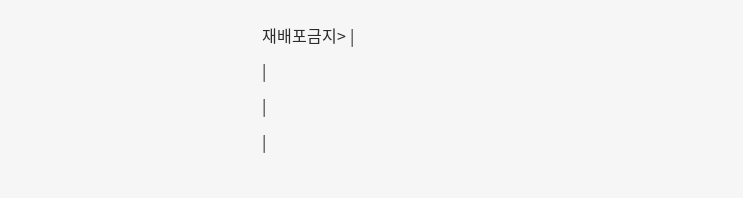재배포금지> |
|
|
|